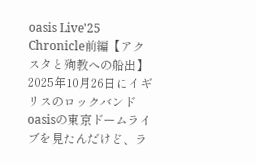oasis Live'25 Chronicle前編【アクスタと殉教への船出】
2025年10月26日にイギリスのロックバンドoasisの東京ドームライブを見たんだけど、ラ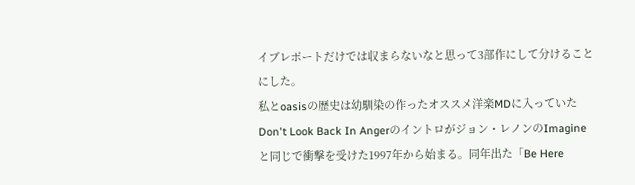イブレポートだけでは収まらないなと思って3部作にして分けることにした。
私とoasisの歴史は幼馴染の作ったオススメ洋楽MDに入っていたDon't Look Back In Angerのイントロがジョン・レノンのImagineと同じで衝撃を受けた1997年から始まる。同年出た「Be Here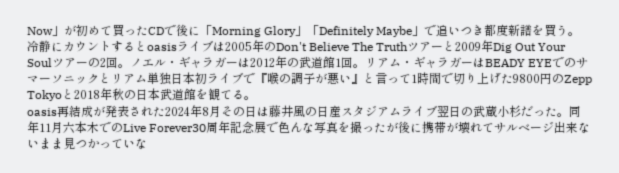Now」が初めて買ったCDで後に「Morning Glory」「Definitely Maybe」で追いつき都度新譜を買う。
冷静にカウントするとoasisライブは2005年のDon't Believe The Truthツアーと2009年Dig Out Your Soulツアーの2回。ノエル・ギャラガーは2012年の武道館1回。リアム・ギャラガーはBEADY EYEでのサマーソニックとリアム単独日本初ライブで『喉の調子が悪い』と言って1時間で切り上げた9800円のZepp Tokyoと2018年秋の日本武道館を観てる。
oasis再結成が発表された2024年8月その日は藤井風の日産スタジアムライブ翌日の武蔵小杉だった。同年11月六本木でのLive Forever30周年記念展で色んな写真を撮ったが後に携帯が壊れてサルベージ出来ないまま見つかっていな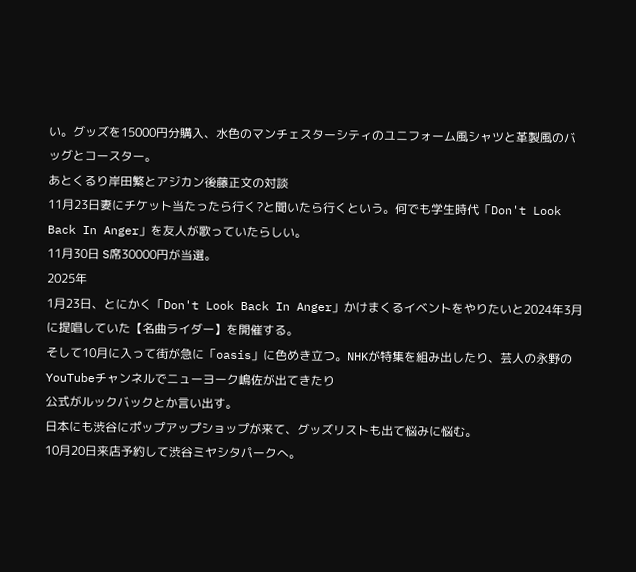い。グッズを15000円分購入、水色のマンチェスターシティのユニフォーム風シャツと革製風のバッグとコースター。
あとくるり岸田繁とアジカン後藤正文の対談
11月23日妻にチケット当たったら行く?と聞いたら行くという。何でも学生時代「Don't Look Back In Anger」を友人が歌っていたらしい。
11月30日 S席30000円が当選。
2025年
1月23日、とにかく「Don't Look Back In Anger」かけまくるイベントをやりたいと2024年3月に提唱していた【名曲ライダー】を開催する。
そして10月に入って街が急に「oasis」に色めき立つ。NHKが特集を組み出したり、芸人の永野のYouTubeチャンネルでニューヨーク嶋佐が出てきたり
公式がルックバックとか言い出す。
日本にも渋谷にポップアップショップが来て、グッズリストも出て悩みに悩む。
10月20日来店予約して渋谷ミヤシタパークへ。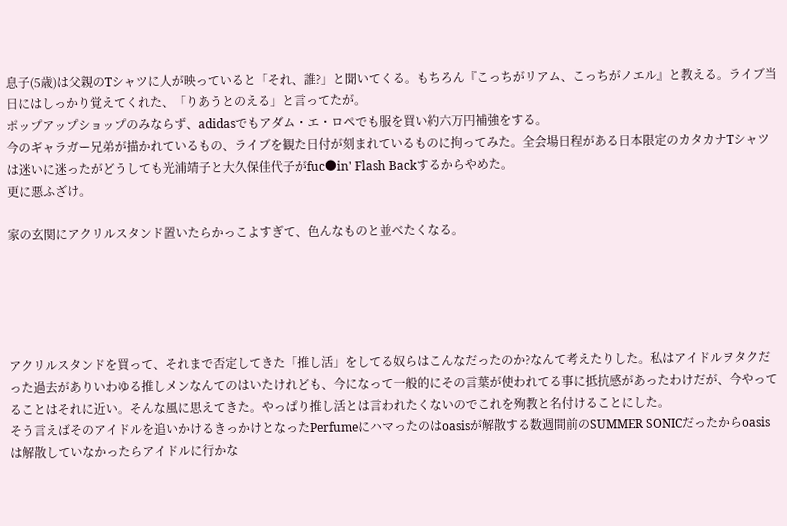息子(5歳)は父親のTシャツに人が映っていると「それ、誰?」と聞いてくる。もちろん『こっちがリアム、こっちがノエル』と教える。ライブ当日にはしっかり覚えてくれた、「りあうとのえる」と言ってたが。
ポップアップショップのみならず、adidasでもアダム・エ・ロペでも服を買い約六万円補強をする。
今のギャラガー兄弟が描かれているもの、ライブを観た日付が刻まれているものに拘ってみた。全会場日程がある日本限定のカタカナTシャツは迷いに迷ったがどうしても光浦靖子と大久保佳代子がfuc●in' Flash Backするからやめた。
更に悪ふざけ。

家の玄関にアクリルスタンド置いたらかっこよすぎて、色んなものと並べたくなる。





アクリルスタンドを買って、それまで否定してきた「推し活」をしてる奴らはこんなだったのか?なんて考えたりした。私はアイドルヲタクだった過去がありいわゆる推しメンなんてのはいたけれども、今になって一般的にその言葉が使われてる事に抵抗感があったわけだが、今やってることはそれに近い。そんな風に思えてきた。やっぱり推し活とは言われたくないのでこれを殉教と名付けることにした。
そう言えばそのアイドルを追いかけるきっかけとなったPerfumeにハマったのはoasisが解散する数週間前のSUMMER SONICだったからoasisは解散していなかったらアイドルに行かな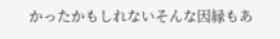かったかもしれないそんな因縁もあ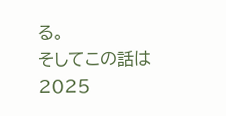る。
そしてこの話は2025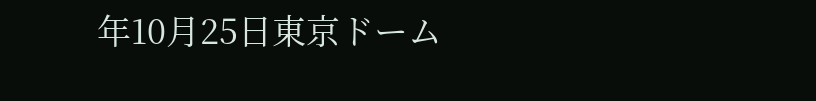年10月25日東京ドーム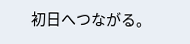初日へつながる。